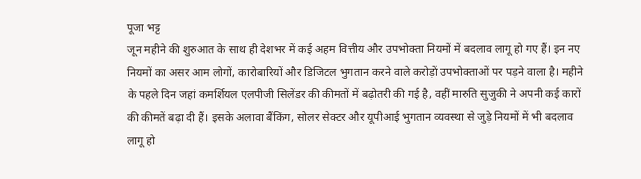पूजा भट्ट
जून महीने की शुरुआत के साथ ही देशभर में कई अहम वित्तीय और उपभोक्ता नियमों में बदलाव लागू हो गए हैं। इन नए नियमों का असर आम लोगों, कारोबारियों और डिजिटल भुगतान करने वाले करोड़ों उपभोक्ताओं पर पड़ने वाला है। महीने के पहले दिन जहां कमर्शियल एलपीजी सिलेंडर की कीमतों में बढ़ोतरी की गई है, वहीं मारुति सुजुकी ने अपनी कई कारों की कीमतें बढ़ा दी हैं। इसके अलावा बैंकिंग, सोलर सेक्टर और यूपीआई भुगतान व्यवस्था से जुड़े नियमों में भी बदलाव लागू हो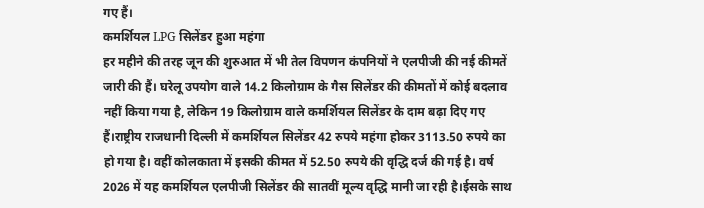गए हैं।
कमर्शियल LPG सिलेंडर हुआ महंगा
हर महीने की तरह जून की शुरुआत में भी तेल विपणन कंपनियों ने एलपीजी की नई कीमतें जारी की हैं। घरेलू उपयोग वाले 14.2 किलोग्राम के गैस सिलेंडर की कीमतों में कोई बदलाव नहीं किया गया है, लेकिन 19 किलोग्राम वाले कमर्शियल सिलेंडर के दाम बढ़ा दिए गए हैं।राष्ट्रीय राजधानी दिल्ली में कमर्शियल सिलेंडर 42 रुपये महंगा होकर 3113.50 रुपये का हो गया है। वहीं कोलकाता में इसकी कीमत में 52.50 रुपये की वृद्धि दर्ज की गई है। वर्ष 2026 में यह कमर्शियल एलपीजी सिलेंडर की सातवीं मूल्य वृद्धि मानी जा रही है।ईसके साथ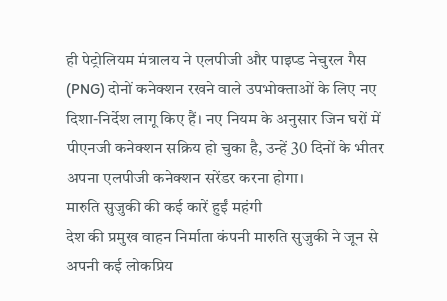ही पेट्रोलियम मंत्रालय ने एलपीजी और पाइप्ड नेचुरल गैस (PNG) दोनों कनेक्शन रखने वाले उपभोक्ताओं के लिए नए दिशा-निर्देश लागू किए हैं। नए नियम के अनुसार जिन घरों में पीएनजी कनेक्शन सक्रिय हो चुका है, उन्हें 30 दिनों के भीतर अपना एलपीजी कनेक्शन सरेंडर करना होगा।
मारुति सुजुकी की कई कारें हुईं महंगी
देश की प्रमुख वाहन निर्माता कंपनी मारुति सुजुकी ने जून से अपनी कई लोकप्रिय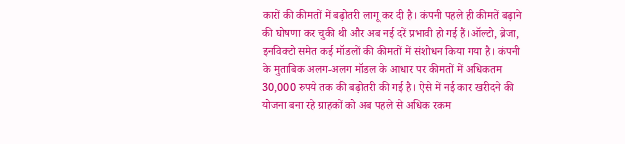कारों की कीमतों में बढ़ोतरी लागू कर दी है। कंपनी पहले ही कीमतें बढ़ाने की घोषणा कर चुकी थी और अब नई दरें प्रभावी हो गई हैं।ऑल्टो, ब्रेजा, इनविक्टो समेत कई मॉडलों की कीमतों में संशोधन किया गया है। कंपनी के मुताबिक अलग-अलग मॉडल के आधार पर कीमतों में अधिकतम 30,000 रुपये तक की बढ़ोतरी की गई है। ऐसे में नई कार खरीदने की योजना बना रहे ग्राहकों को अब पहले से अधिक रकम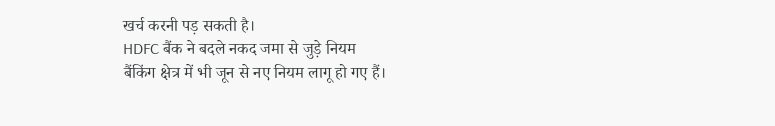खर्च करनी पड़ सकती है।
HDFC बैंक ने बदले नकद जमा से जुड़े नियम
बैंकिंग क्षेत्र में भी जून से नए नियम लागू हो गए हैं।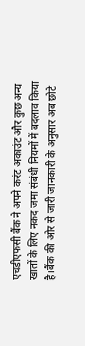एचडीएफसी बैंक ने अपने करंट अकाउंट और कुछ अन्य खातों के लिए नकद जमा संबंधी नियमों में बदलाव किया है।बैंक की ओर से जारी जानकारी के अनुसार अब छोटे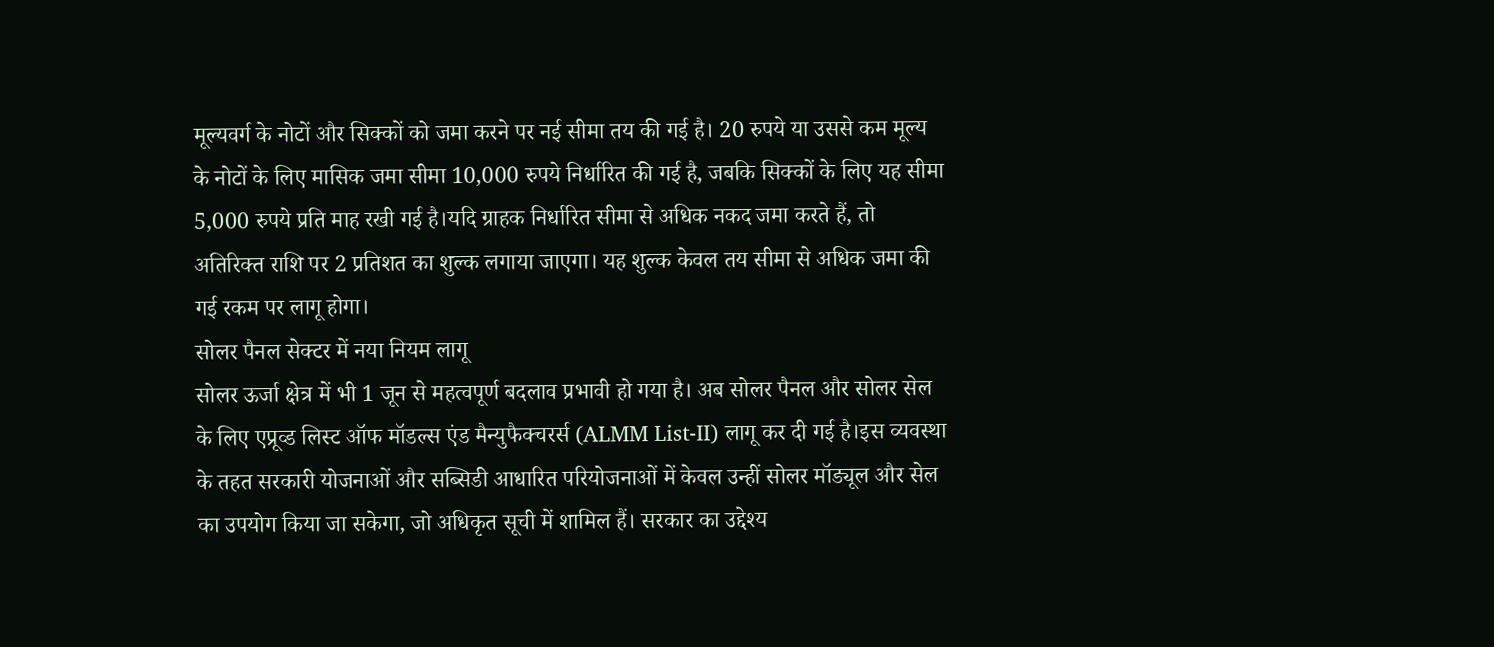मूल्यवर्ग के नोटों और सिक्कों को जमा करने पर नई सीमा तय की गई है। 20 रुपये या उससे कम मूल्य के नोटों के लिए मासिक जमा सीमा 10,000 रुपये निर्धारित की गई है, जबकि सिक्कों के लिए यह सीमा 5,000 रुपये प्रति माह रखी गई है।यदि ग्राहक निर्धारित सीमा से अधिक नकद जमा करते हैं, तो अतिरिक्त राशि पर 2 प्रतिशत का शुल्क लगाया जाएगा। यह शुल्क केवल तय सीमा से अधिक जमा की गई रकम पर लागू होगा।
सोलर पैनल सेक्टर में नया नियम लागू
सोलर ऊर्जा क्षेत्र में भी 1 जून से महत्वपूर्ण बदलाव प्रभावी हो गया है। अब सोलर पैनल और सोलर सेल के लिए एप्रूव्ड लिस्ट ऑफ मॉडल्स एंड मैन्युफैक्चरर्स (ALMM List-II) लागू कर दी गई है।इस व्यवस्था के तहत सरकारी योजनाओं और सब्सिडी आधारित परियोजनाओं में केवल उन्हीं सोलर मॉड्यूल और सेल का उपयोग किया जा सकेगा, जो अधिकृत सूची में शामिल हैं। सरकार का उद्देश्य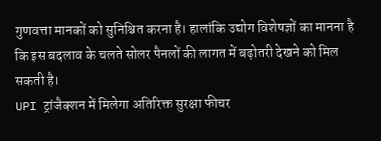गुणवत्ता मानकों को सुनिश्चित करना है। हालांकि उद्योग विशेषज्ञों का मानना है कि इस बदलाव के चलते सोलर पैनलों की लागत में बढ़ोतरी देखने को मिल सकती है।
UPI ट्रांजैक्शन में मिलेगा अतिरिक्त सुरक्षा फीचर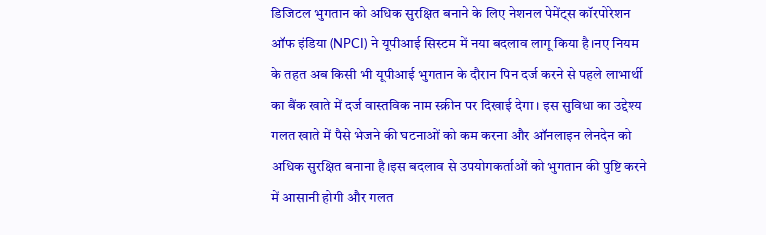डिजिटल भुगतान को अधिक सुरक्षित बनाने के लिए नेशनल पेमेंट्स कॉरपोरेशन ऑफ इंडिया (NPCI) ने यूपीआई सिस्टम में नया बदलाव लागू किया है।नए नियम के तहत अब किसी भी यूपीआई भुगतान के दौरान पिन दर्ज करने से पहले लाभार्थी का बैंक खाते में दर्ज वास्तविक नाम स्क्रीन पर दिखाई देगा। इस सुविधा का उद्देश्य गलत खाते में पैसे भेजने की घटनाओं को कम करना और ऑनलाइन लेनदेन को अधिक सुरक्षित बनाना है।इस बदलाव से उपयोगकर्ताओं को भुगतान की पुष्टि करने में आसानी होगी और गलत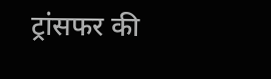ट्रांसफर की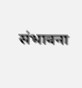संभावना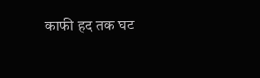काफी हद तक घट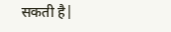सकती है|